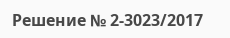Решение № 2-3023/2017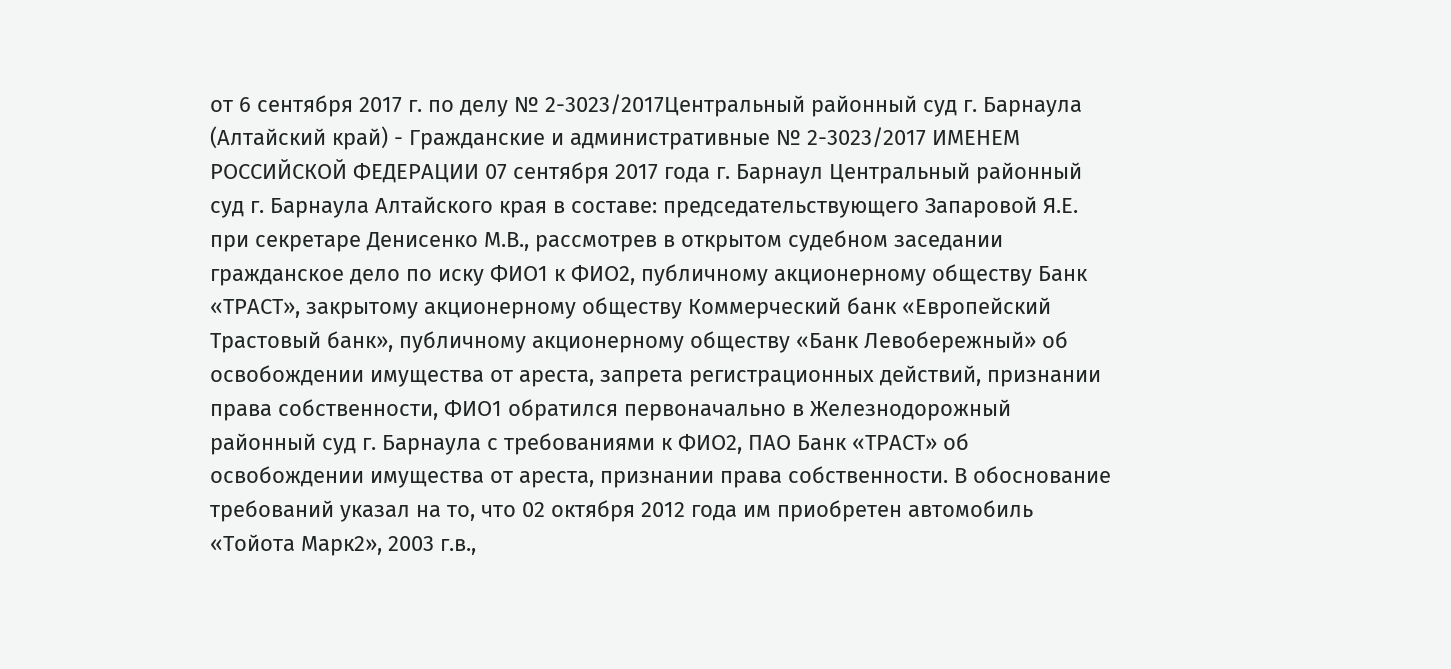от 6 сентября 2017 г. по делу № 2-3023/2017Центральный районный суд г. Барнаула (Алтайский край) - Гражданские и административные № 2-3023/2017 ИМЕНЕМ РОССИЙСКОЙ ФЕДЕРАЦИИ 07 сентября 2017 года г. Барнаул Центральный районный суд г. Барнаула Алтайского края в составе: председательствующего Запаровой Я.Е. при секретаре Денисенко М.В., рассмотрев в открытом судебном заседании гражданское дело по иску ФИО1 к ФИО2, публичному акционерному обществу Банк «ТРАСТ», закрытому акционерному обществу Коммерческий банк «Европейский Трастовый банк», публичному акционерному обществу «Банк Левобережный» об освобождении имущества от ареста, запрета регистрационных действий, признании права собственности, ФИО1 обратился первоначально в Железнодорожный районный суд г. Барнаула с требованиями к ФИО2, ПАО Банк «ТРАСТ» об освобождении имущества от ареста, признании права собственности. В обоснование требований указал на то, что 02 октября 2012 года им приобретен автомобиль «Тойота Марк2», 2003 г.в.,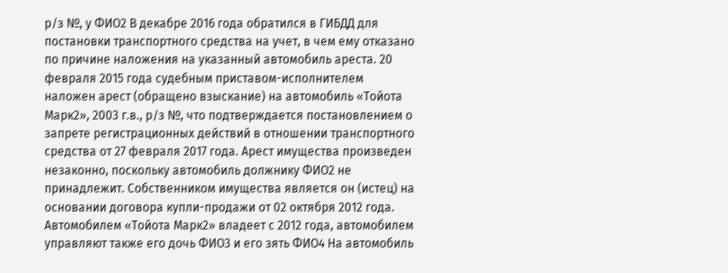р/з №, у ФИО2 В декабре 2016 года обратился в ГИБДД для постановки транспортного средства на учет, в чем ему отказано по причине наложения на указанный автомобиль ареста. 20 февраля 2015 года судебным приставом-исполнителем наложен арест (обращено взыскание) на автомобиль «Тойота Марк2», 2003 г.в., р/з №, что подтверждается постановлением о запрете регистрационных действий в отношении транспортного средства от 27 февраля 2017 года. Арест имущества произведен незаконно, поскольку автомобиль должнику ФИО2 не принадлежит. Собственником имущества является он (истец) на основании договора купли-продажи от 02 октября 2012 года. Автомобилем «Тойота Марк2» владеет с 2012 года, автомобилем управляют также его дочь ФИО3 и его зять ФИО4 На автомобиль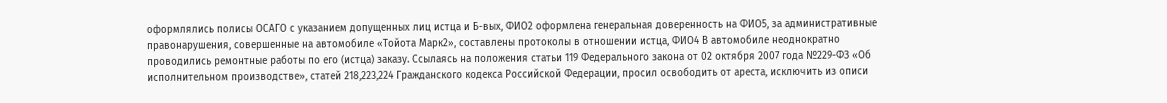оформлялись полисы ОСАГО с указанием допущенных лиц истца и Б-вых, ФИО2 оформлена генеральная доверенность на ФИО5, за административные правонарушения, совершенные на автомобиле «Тойота Марк2», составлены протоколы в отношении истца, ФИО4 В автомобиле неоднократно проводились ремонтные работы по его (истца) заказу. Ссылаясь на положения статьи 119 Федерального закона от 02 октября 2007 года №229-ФЗ «Об исполнительном производстве», статей 218,223,224 Гражданского кодекса Российской Федерации, просил освободить от ареста, исключить из описи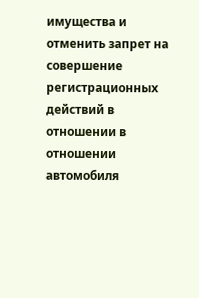имущества и отменить запрет на совершение регистрационных действий в отношении в отношении автомобиля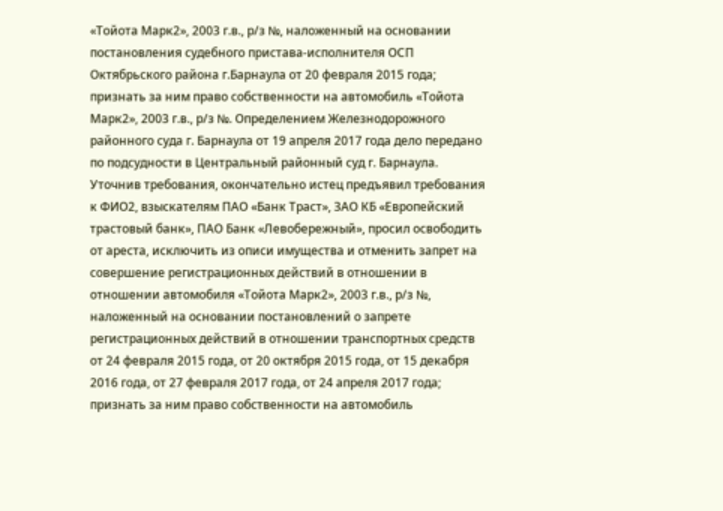«Тойота Марк2», 2003 г.в., р/з №, наложенный на основании постановления судебного пристава-исполнителя ОСП Октябрьского района г.Барнаула от 20 февраля 2015 года; признать за ним право собственности на автомобиль «Тойота Марк2», 2003 г.в., р/з №. Определением Железнодорожного районного суда г. Барнаула от 19 апреля 2017 года дело передано по подсудности в Центральный районный суд г. Барнаула. Уточнив требования, окончательно истец предъявил требования к ФИО2, взыскателям ПАО «Банк Траст», ЗАО КБ «Европейский трастовый банк», ПАО Банк «Левобережный», просил освободить от ареста, исключить из описи имущества и отменить запрет на совершение регистрационных действий в отношении в отношении автомобиля «Тойота Марк2», 2003 г.в., р/з №, наложенный на основании постановлений о запрете регистрационных действий в отношении транспортных средств от 24 февраля 2015 года, от 20 октября 2015 года, от 15 декабря 2016 года, от 27 февраля 2017 года, от 24 апреля 2017 года; признать за ним право собственности на автомобиль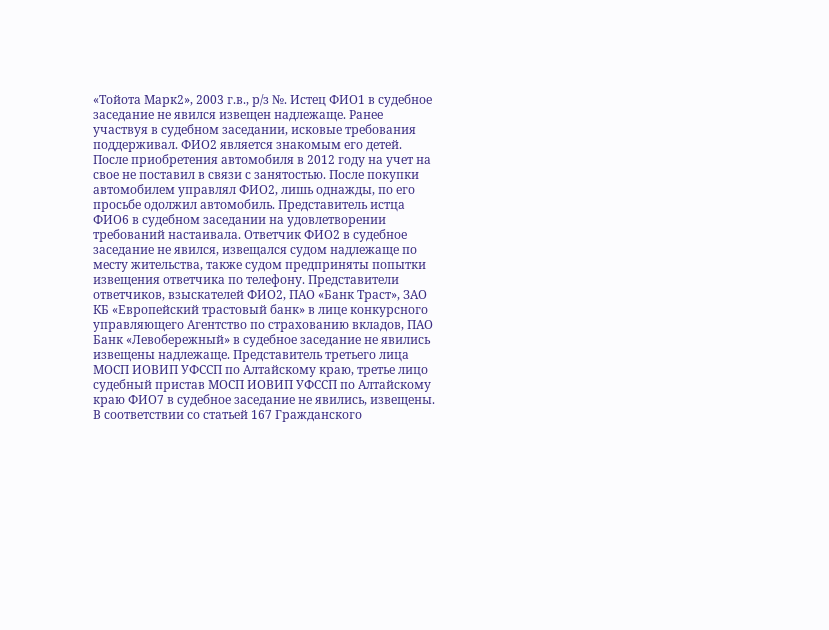«Тойота Марк2», 2003 г.в., р/з №. Истец ФИО1 в судебное заседание не явился извещен надлежаще. Ранее участвуя в судебном заседании, исковые требования поддерживал. ФИО2 является знакомым его детей. После приобретения автомобиля в 2012 году на учет на свое не поставил в связи с занятостью. После покупки автомобилем управлял ФИО2, лишь однажды, по его просьбе одолжил автомобиль. Представитель истца ФИО6 в судебном заседании на удовлетворении требований настаивала. Ответчик ФИО2 в судебное заседание не явился, извещался судом надлежаще по месту жительства, также судом предприняты попытки извещения ответчика по телефону. Представители ответчиков, взыскателей ФИО2, ПАО «Банк Траст», ЗАО КБ «Европейский трастовый банк» в лице конкурсного управляющего Агентство по страхованию вкладов, ПАО Банк «Левобережный» в судебное заседание не явились извещены надлежаще. Представитель третьего лица МОСП ИОВИП УФССП по Алтайскому краю, третье лицо судебный пристав МОСП ИОВИП УФССП по Алтайскому краю ФИО7 в судебное заседание не явились, извещены. В соответствии со статьей 167 Гражданского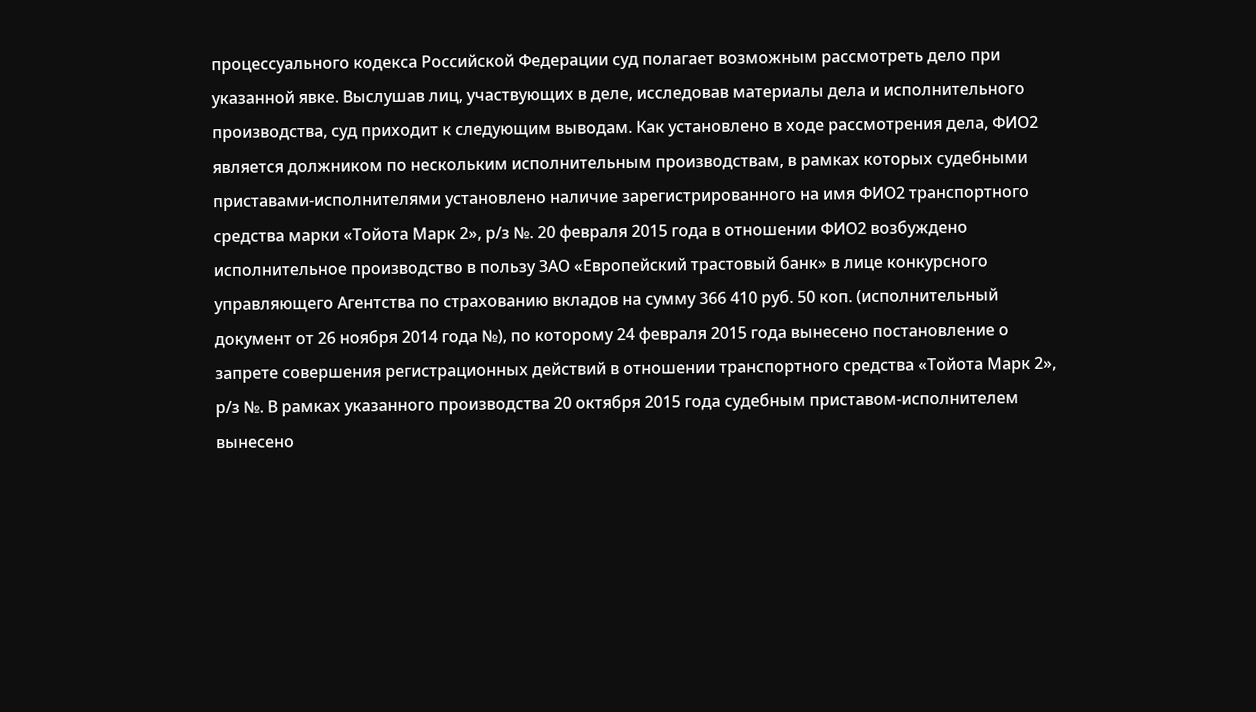процессуального кодекса Российской Федерации суд полагает возможным рассмотреть дело при указанной явке. Выслушав лиц, участвующих в деле, исследовав материалы дела и исполнительного производства, суд приходит к следующим выводам. Как установлено в ходе рассмотрения дела, ФИО2 является должником по нескольким исполнительным производствам, в рамках которых судебными приставами-исполнителями установлено наличие зарегистрированного на имя ФИО2 транспортного средства марки «Тойота Марк 2», р/з №. 20 февраля 2015 года в отношении ФИО2 возбуждено исполнительное производство в пользу ЗАО «Европейский трастовый банк» в лице конкурсного управляющего Агентства по страхованию вкладов на сумму 366 410 руб. 50 коп. (исполнительный документ от 26 ноября 2014 года №), по которому 24 февраля 2015 года вынесено постановление о запрете совершения регистрационных действий в отношении транспортного средства «Тойота Марк 2», р/з №. В рамках указанного производства 20 октября 2015 года судебным приставом-исполнителем вынесено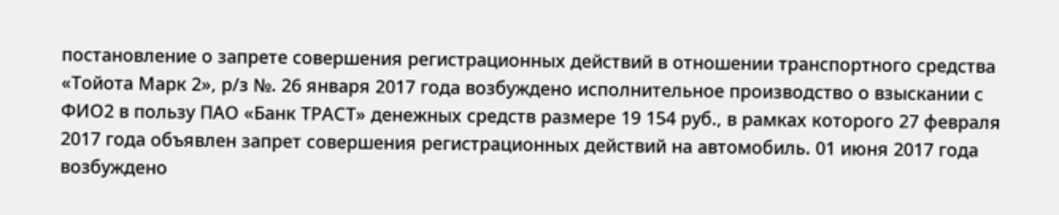постановление о запрете совершения регистрационных действий в отношении транспортного средства «Тойота Марк 2», р/з №. 26 января 2017 года возбуждено исполнительное производство о взыскании с ФИО2 в пользу ПАО «Банк ТРАСТ» денежных средств размере 19 154 руб., в рамках которого 27 февраля 2017 года объявлен запрет совершения регистрационных действий на автомобиль. 01 июня 2017 года возбуждено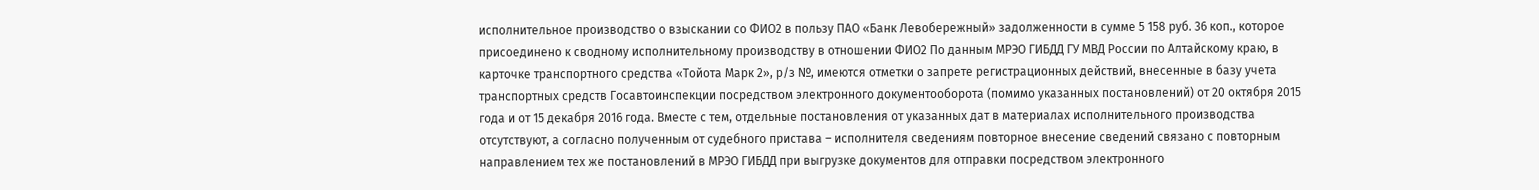исполнительное производство о взыскании со ФИО2 в пользу ПАО «Банк Левобережный» задолженности в сумме 5 158 руб. 36 коп., которое присоединено к сводному исполнительному производству в отношении ФИО2 По данным МРЭО ГИБДД ГУ МВД России по Алтайскому краю, в карточке транспортного средства «Тойота Марк 2», р/з №, имеются отметки о запрете регистрационных действий, внесенные в базу учета транспортных средств Госавтоинспекции посредством электронного документооборота (помимо указанных постановлений) от 20 октября 2015 года и от 15 декабря 2016 года. Вместе с тем, отдельные постановления от указанных дат в материалах исполнительного производства отсутствуют, а согласно полученным от судебного пристава – исполнителя сведениям повторное внесение сведений связано с повторным направлением тех же постановлений в МРЭО ГИБДД при выгрузке документов для отправки посредством электронного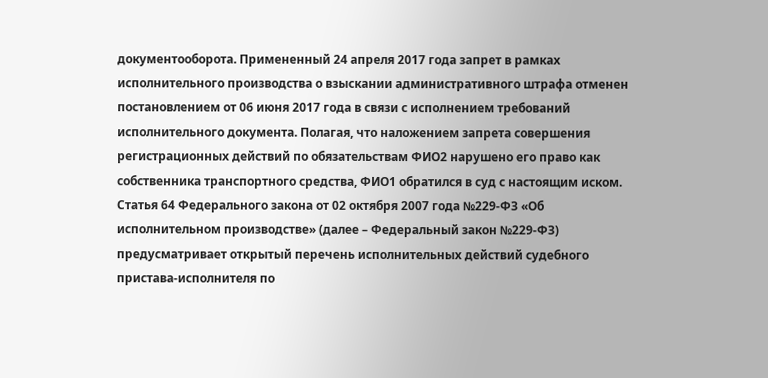документооборота. Примененный 24 апреля 2017 года запрет в рамках исполнительного производства о взыскании административного штрафа отменен постановлением от 06 июня 2017 года в связи с исполнением требований исполнительного документа. Полагая, что наложением запрета совершения регистрационных действий по обязательствам ФИО2 нарушено его право как собственника транспортного средства, ФИО1 обратился в суд с настоящим иском. Статья 64 Федерального закона от 02 октября 2007 года №229-ФЗ «Об исполнительном производстве» (далее – Федеральный закон №229-ФЗ) предусматривает открытый перечень исполнительных действий судебного пристава-исполнителя по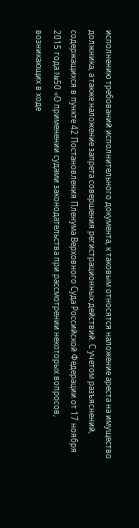исполнению требований исполнительного документа, к таковым относятся наложение ареста на имущество должника, а также наложение запрета совершения регистрационных действий. С учетом разъяснений, содержащихся в пункте 42 Постановления Пленума Верховного Суда Российской Федерации от 17 ноября 2015 года №50 «О применении судами законодательства при рассмотрении некоторых вопросов, возникающих в ходе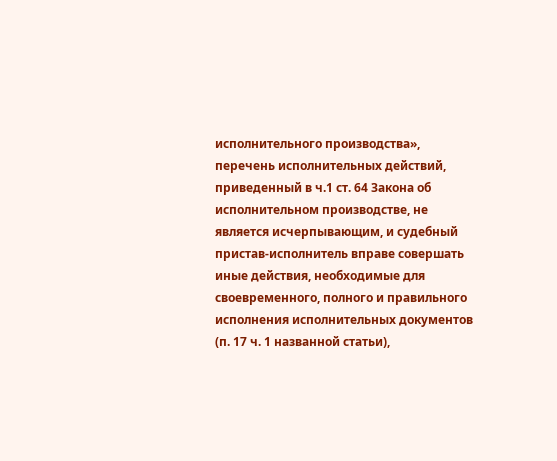исполнительного производства», перечень исполнительных действий, приведенный в ч.1 ст. 64 Закона об исполнительном производстве, не является исчерпывающим, и судебный пристав-исполнитель вправе совершать иные действия, необходимые для своевременного, полного и правильного исполнения исполнительных документов (п. 17 ч. 1 названной статьи),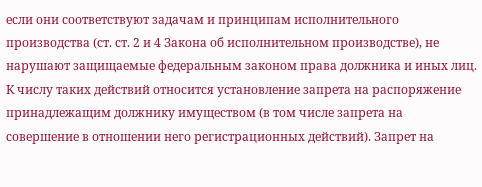если они соответствуют задачам и принципам исполнительного производства (ст. ст. 2 и 4 Закона об исполнительном производстве), не нарушают защищаемые федеральным законом права должника и иных лиц. К числу таких действий относится установление запрета на распоряжение принадлежащим должнику имуществом (в том числе запрета на совершение в отношении него регистрационных действий). Запрет на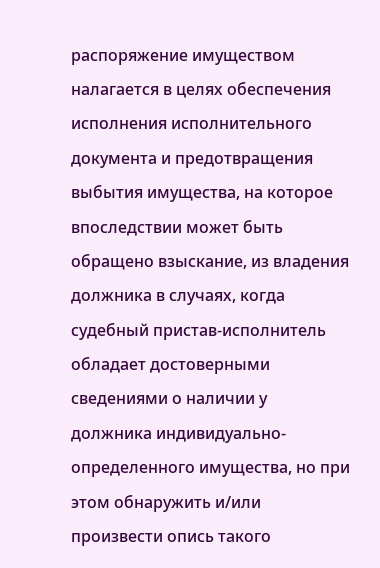распоряжение имуществом налагается в целях обеспечения исполнения исполнительного документа и предотвращения выбытия имущества, на которое впоследствии может быть обращено взыскание, из владения должника в случаях, когда судебный пристав-исполнитель обладает достоверными сведениями о наличии у должника индивидуально-определенного имущества, но при этом обнаружить и/или произвести опись такого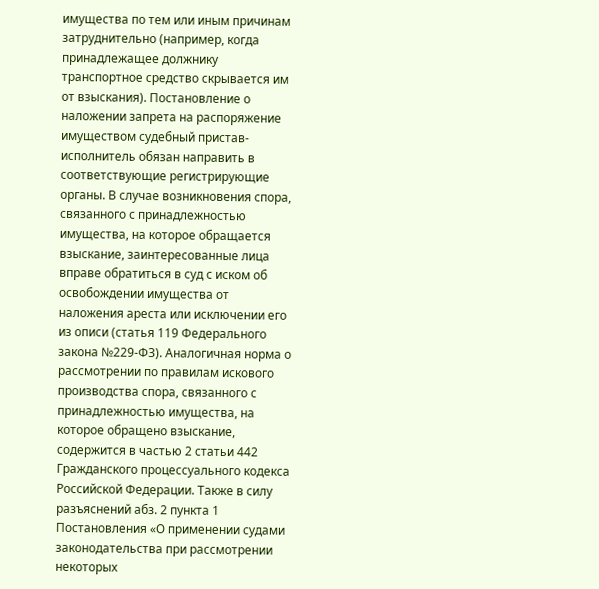имущества по тем или иным причинам затруднительно (например, когда принадлежащее должнику транспортное средство скрывается им от взыскания). Постановление о наложении запрета на распоряжение имуществом судебный пристав-исполнитель обязан направить в соответствующие регистрирующие органы. В случае возникновения спора, связанного с принадлежностью имущества, на которое обращается взыскание, заинтересованные лица вправе обратиться в суд с иском об освобождении имущества от наложения ареста или исключении его из описи (статья 119 Федерального закона №229-ФЗ). Аналогичная норма о рассмотрении по правилам искового производства спора, связанного с принадлежностью имущества, на которое обращено взыскание, содержится в частью 2 статьи 442 Гражданского процессуального кодекса Российской Федерации. Также в силу разъяснений абз. 2 пункта 1 Постановления «О применении судами законодательства при рассмотрении некоторых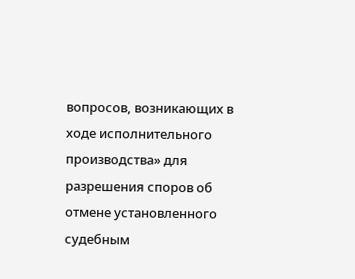вопросов, возникающих в ходе исполнительного производства» для разрешения споров об отмене установленного судебным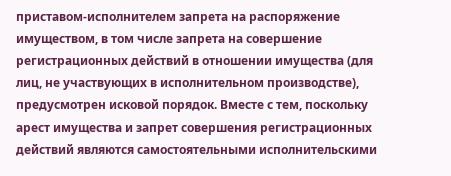приставом-исполнителем запрета на распоряжение имуществом, в том числе запрета на совершение регистрационных действий в отношении имущества (для лиц, не участвующих в исполнительном производстве), предусмотрен исковой порядок. Вместе с тем, поскольку арест имущества и запрет совершения регистрационных действий являются самостоятельными исполнительскими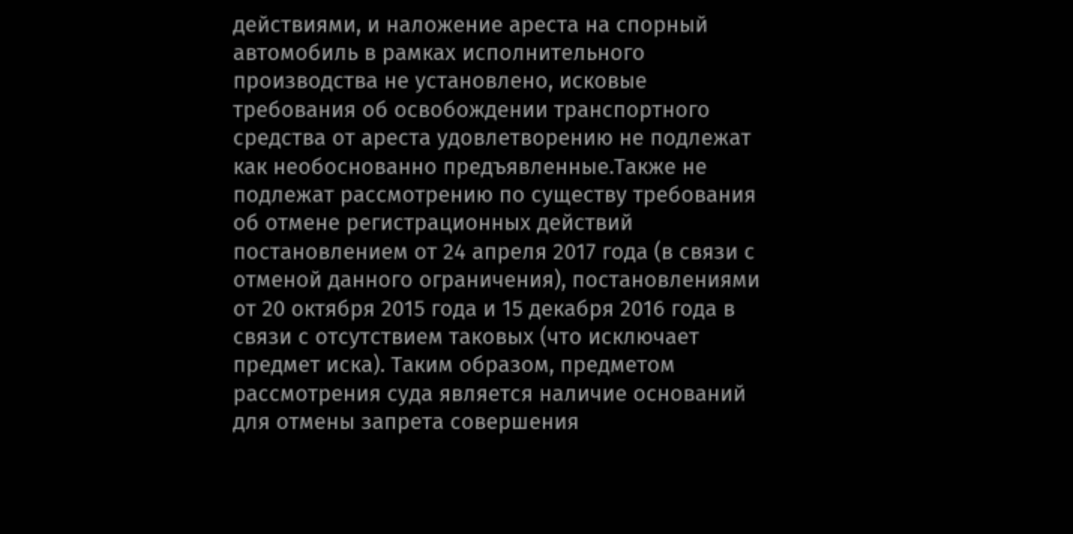действиями, и наложение ареста на спорный автомобиль в рамках исполнительного производства не установлено, исковые требования об освобождении транспортного средства от ареста удовлетворению не подлежат как необоснованно предъявленные.Также не подлежат рассмотрению по существу требования об отмене регистрационных действий постановлением от 24 апреля 2017 года (в связи с отменой данного ограничения), постановлениями от 20 октября 2015 года и 15 декабря 2016 года в связи с отсутствием таковых (что исключает предмет иска). Таким образом, предметом рассмотрения суда является наличие оснований для отмены запрета совершения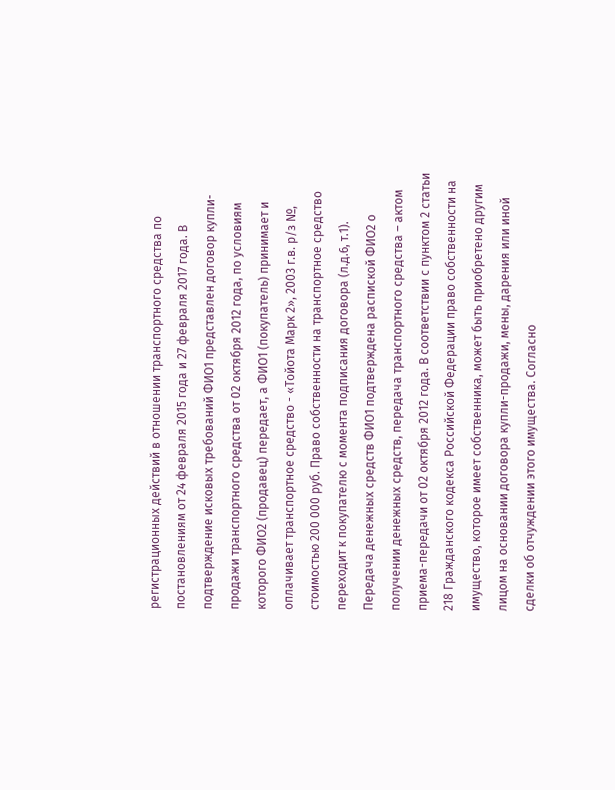регистрационных действий в отношении транспортного средства по постановлениям от 24 февраля 2015 года и 27 февраля 2017 года. В подтверждение исковых требований ФИО1 представлен договор купли-продажи транспортного средства от 02 октября 2012 года, по условиям которого ФИО2 (продавец) передает, а ФИО1 (покупатель) принимает и оплачивает транспортное средство - «Тойота Марк 2», 2003 г.в. р/з №, стоимостью 200 000 руб. Право собственности на транспортное средство переходит к покупателю с момента подписания договора (л.д.6, т.1). Передача денежных средств ФИО1 подтверждена распиской ФИО2 о получении денежных средств, передача транспортного средства – актом приема-передачи от 02 октября 2012 года. В соответствии с пунктом 2 статьи 218 Гражданского кодекса Российской Федерации право собственности на имущество, которое имеет собственника, может быть приобретено другим лицом на основании договора купли-продажи, мены, дарения или иной сделки об отчуждении этого имущества. Согласно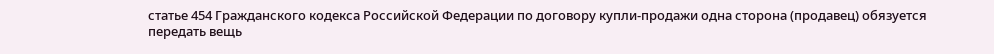статье 454 Гражданского кодекса Российской Федерации по договору купли-продажи одна сторона (продавец) обязуется передать вещь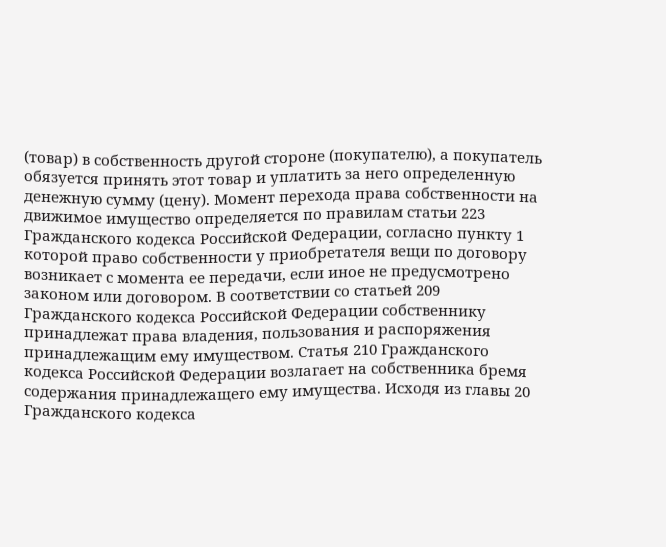(товар) в собственность другой стороне (покупателю), а покупатель обязуется принять этот товар и уплатить за него определенную денежную сумму (цену). Момент перехода права собственности на движимое имущество определяется по правилам статьи 223 Гражданского кодекса Российской Федерации, согласно пункту 1 которой право собственности у приобретателя вещи по договору возникает с момента ее передачи, если иное не предусмотрено законом или договором. В соответствии со статьей 209 Гражданского кодекса Российской Федерации собственнику принадлежат права владения, пользования и распоряжения принадлежащим ему имуществом. Статья 210 Гражданского кодекса Российской Федерации возлагает на собственника бремя содержания принадлежащего ему имущества. Исходя из главы 20 Гражданского кодекса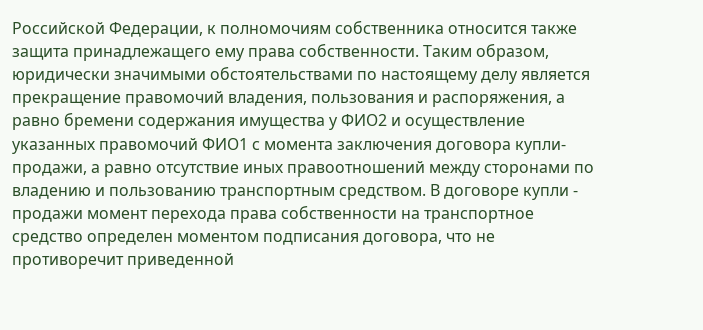Российской Федерации, к полномочиям собственника относится также защита принадлежащего ему права собственности. Таким образом, юридически значимыми обстоятельствами по настоящему делу является прекращение правомочий владения, пользования и распоряжения, а равно бремени содержания имущества у ФИО2 и осуществление указанных правомочий ФИО1 с момента заключения договора купли-продажи, а равно отсутствие иных правоотношений между сторонами по владению и пользованию транспортным средством. В договоре купли - продажи момент перехода права собственности на транспортное средство определен моментом подписания договора, что не противоречит приведенной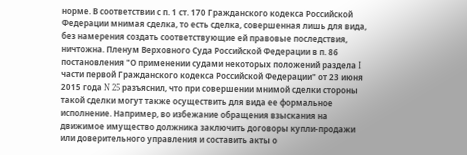норме. В соответствии с п. 1 ст. 170 Гражданского кодекса Российской Федерации мнимая сделка, то есть сделка, совершенная лишь для вида, без намерения создать соответствующие ей правовые последствия, ничтожна. Пленум Верховного Суда Российской Федерации в п. 86 постановления "О применении судами некоторых положений раздела I части первой Гражданского кодекса Российской Федерации" от 23 июня 2015 года N 25 разъяснил, что при совершении мнимой сделки стороны такой сделки могут также осуществить для вида ее формальное исполнение. Например, во избежание обращения взыскания на движимое имущество должника заключить договоры купли-продажи или доверительного управления и составить акты о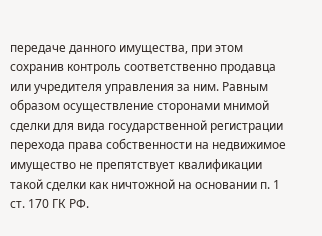передаче данного имущества, при этом сохранив контроль соответственно продавца или учредителя управления за ним. Равным образом осуществление сторонами мнимой сделки для вида государственной регистрации перехода права собственности на недвижимое имущество не препятствует квалификации такой сделки как ничтожной на основании п. 1 ст. 170 ГК РФ.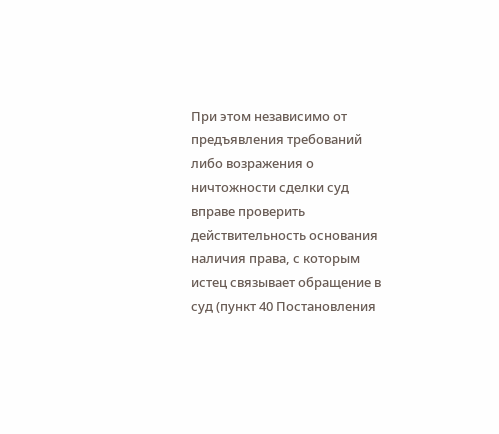При этом независимо от предъявления требований либо возражения о ничтожности сделки суд вправе проверить действительность основания наличия права, с которым истец связывает обращение в суд (пункт 40 Постановления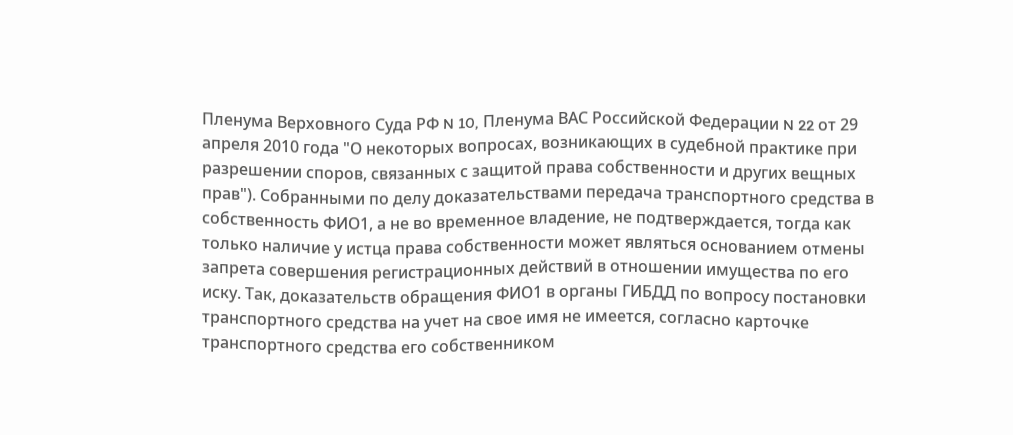Пленума Верховного Суда РФ N 10, Пленума ВАС Российской Федерации N 22 от 29 апреля 2010 года "О некоторых вопросах, возникающих в судебной практике при разрешении споров, связанных с защитой права собственности и других вещных прав"). Собранными по делу доказательствами передача транспортного средства в собственность ФИО1, а не во временное владение, не подтверждается, тогда как только наличие у истца права собственности может являться основанием отмены запрета совершения регистрационных действий в отношении имущества по его иску. Так, доказательств обращения ФИО1 в органы ГИБДД по вопросу постановки транспортного средства на учет на свое имя не имеется, согласно карточке транспортного средства его собственником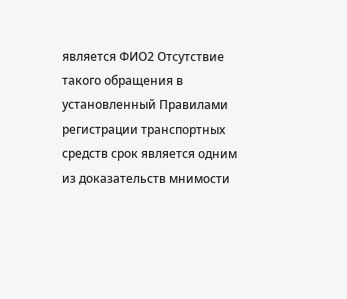является ФИО2 Отсутствие такого обращения в установленный Правилами регистрации транспортных средств срок является одним из доказательств мнимости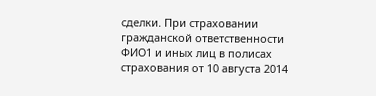сделки. При страховании гражданской ответственности ФИО1 и иных лиц в полисах страхования от 10 августа 2014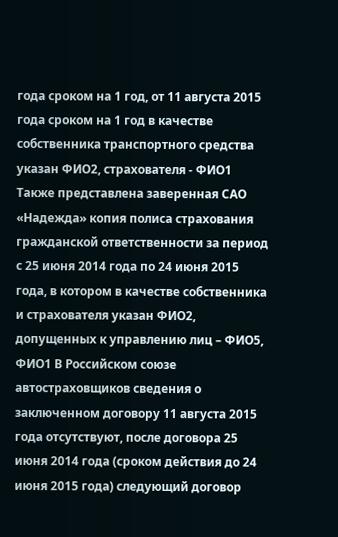года сроком на 1 год, от 11 августа 2015 года сроком на 1 год в качестве собственника транспортного средства указан ФИО2, страхователя - ФИО1 Также представлена заверенная САО «Надежда» копия полиса страхования гражданской ответственности за период с 25 июня 2014 года по 24 июня 2015 года, в котором в качестве собственника и страхователя указан ФИО2, допущенных к управлению лиц – ФИО5, ФИО1 В Российском союзе автостраховщиков сведения о заключенном договору 11 августа 2015 года отсутствуют, после договора 25 июня 2014 года (сроком действия до 24 июня 2015 года) следующий договор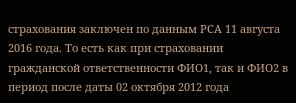страхования заключен по данным РСА 11 августа 2016 года. То есть как при страховании гражданской ответственности ФИО1, так и ФИО2 в период после даты 02 октября 2012 года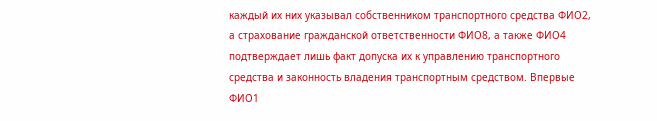каждый их них указывал собственником транспортного средства ФИО2, а страхование гражданской ответственности ФИО8, а также ФИО4 подтверждает лишь факт допуска их к управлению транспортного средства и законность владения транспортным средством. Впервые ФИО1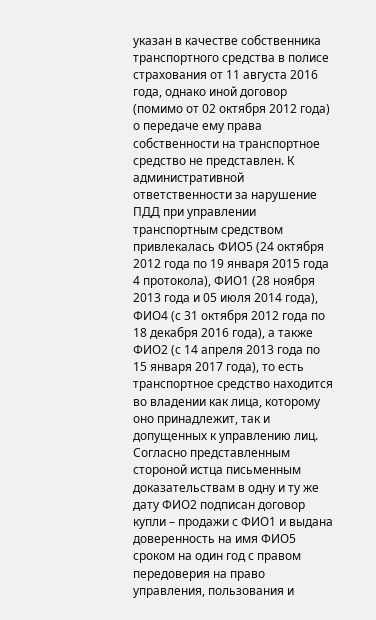указан в качестве собственника транспортного средства в полисе страхования от 11 августа 2016 года, однако иной договор (помимо от 02 октября 2012 года) о передаче ему права собственности на транспортное средство не представлен. К административной ответственности за нарушение ПДД при управлении транспортным средством привлекалась ФИО5 (24 октября 2012 года по 19 января 2015 года 4 протокола), ФИО1 (28 ноября 2013 года и 05 июля 2014 года), ФИО4 (с 31 октября 2012 года по 18 декабря 2016 года), а также ФИО2 (с 14 апреля 2013 года по 15 января 2017 года), то есть транспортное средство находится во владении как лица, которому оно принадлежит, так и допущенных к управлению лиц. Согласно представленным стороной истца письменным доказательствам в одну и ту же дату ФИО2 подписан договор купли – продажи с ФИО1 и выдана доверенность на имя ФИО5 сроком на один год с правом передоверия на право управления, пользования и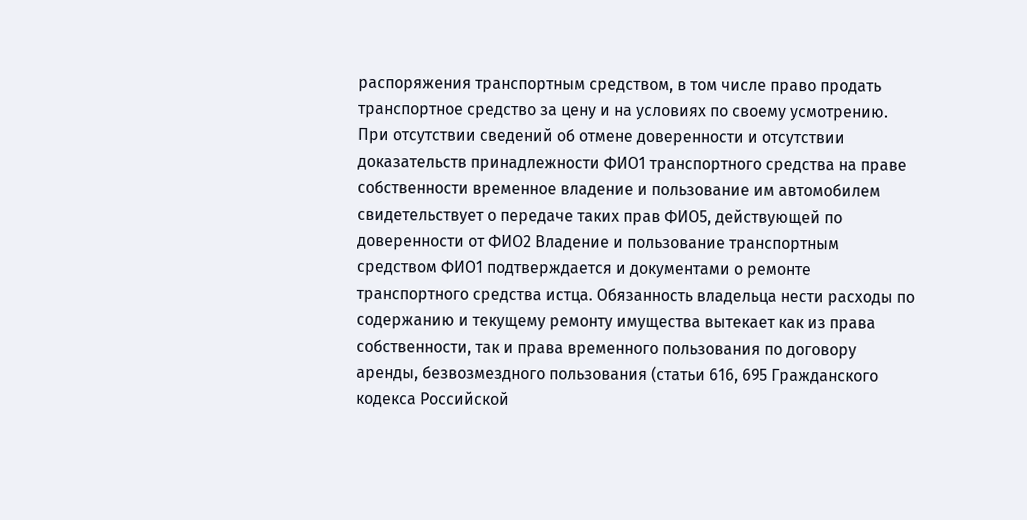распоряжения транспортным средством, в том числе право продать транспортное средство за цену и на условиях по своему усмотрению. При отсутствии сведений об отмене доверенности и отсутствии доказательств принадлежности ФИО1 транспортного средства на праве собственности временное владение и пользование им автомобилем свидетельствует о передаче таких прав ФИО5, действующей по доверенности от ФИО2 Владение и пользование транспортным средством ФИО1 подтверждается и документами о ремонте транспортного средства истца. Обязанность владельца нести расходы по содержанию и текущему ремонту имущества вытекает как из права собственности, так и права временного пользования по договору аренды, безвозмездного пользования (статьи 616, 695 Гражданского кодекса Российской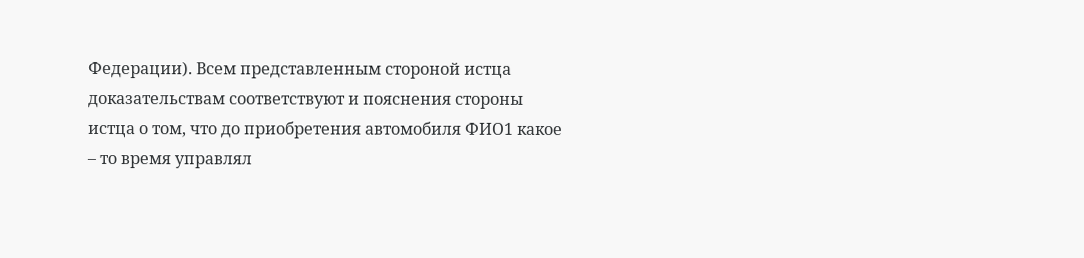Федерации). Всем представленным стороной истца доказательствам соответствуют и пояснения стороны истца о том, что до приобретения автомобиля ФИО1 какое – то время управлял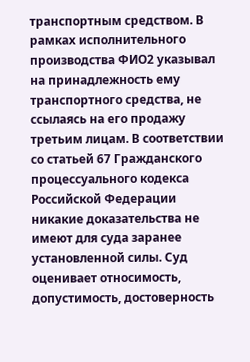транспортным средством. В рамках исполнительного производства ФИО2 указывал на принадлежность ему транспортного средства, не ссылаясь на его продажу третьим лицам. В соответствии со статьей 67 Гражданского процессуального кодекса Российской Федерации никакие доказательства не имеют для суда заранее установленной силы. Суд оценивает относимость, допустимость, достоверность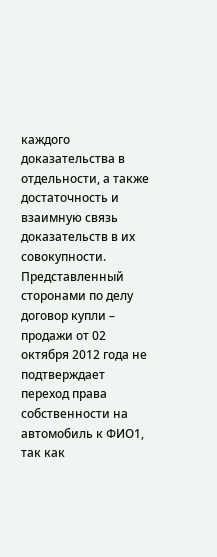каждого доказательства в отдельности, а также достаточность и взаимную связь доказательств в их совокупности. Представленный сторонами по делу договор купли – продажи от 02 октября 2012 года не подтверждает переход права собственности на автомобиль к ФИО1, так как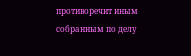противоречит иным собранным по делу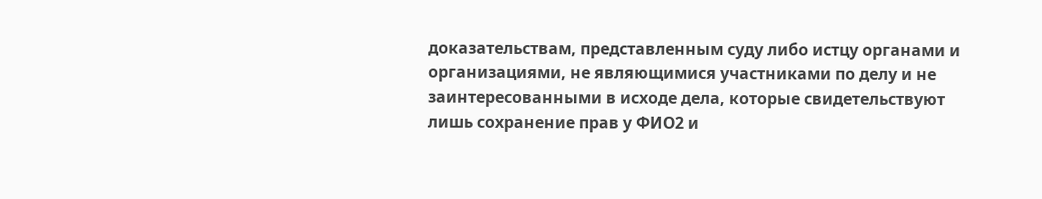доказательствам, представленным суду либо истцу органами и организациями, не являющимися участниками по делу и не заинтересованными в исходе дела, которые свидетельствуют лишь сохранение прав у ФИО2 и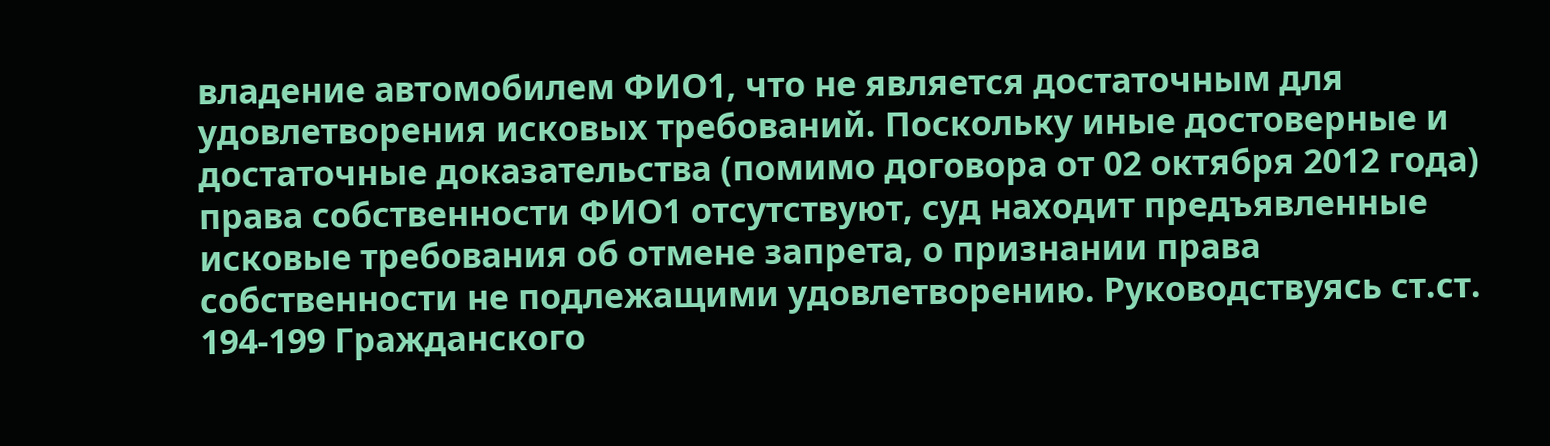владение автомобилем ФИО1, что не является достаточным для удовлетворения исковых требований. Поскольку иные достоверные и достаточные доказательства (помимо договора от 02 октября 2012 года) права собственности ФИО1 отсутствуют, суд находит предъявленные исковые требования об отмене запрета, о признании права собственности не подлежащими удовлетворению. Руководствуясь ст.ст. 194-199 Гражданского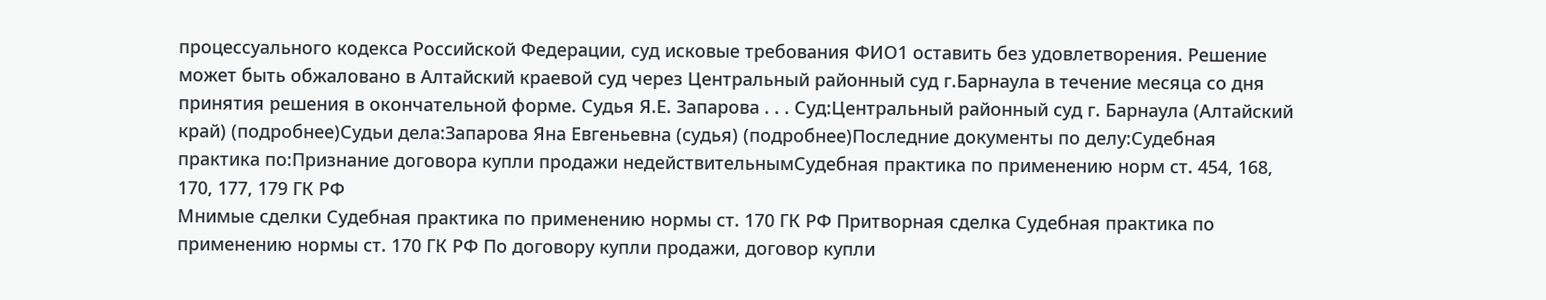процессуального кодекса Российской Федерации, суд исковые требования ФИО1 оставить без удовлетворения. Решение может быть обжаловано в Алтайский краевой суд через Центральный районный суд г.Барнаула в течение месяца со дня принятия решения в окончательной форме. Судья Я.Е. Запарова . . . Суд:Центральный районный суд г. Барнаула (Алтайский край) (подробнее)Судьи дела:Запарова Яна Евгеньевна (судья) (подробнее)Последние документы по делу:Судебная практика по:Признание договора купли продажи недействительнымСудебная практика по применению норм ст. 454, 168, 170, 177, 179 ГК РФ
Мнимые сделки Судебная практика по применению нормы ст. 170 ГК РФ Притворная сделка Судебная практика по применению нормы ст. 170 ГК РФ По договору купли продажи, договор купли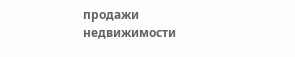продажи недвижимости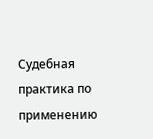Судебная практика по применению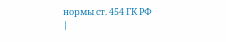нормы ст. 454 ГК РФ |